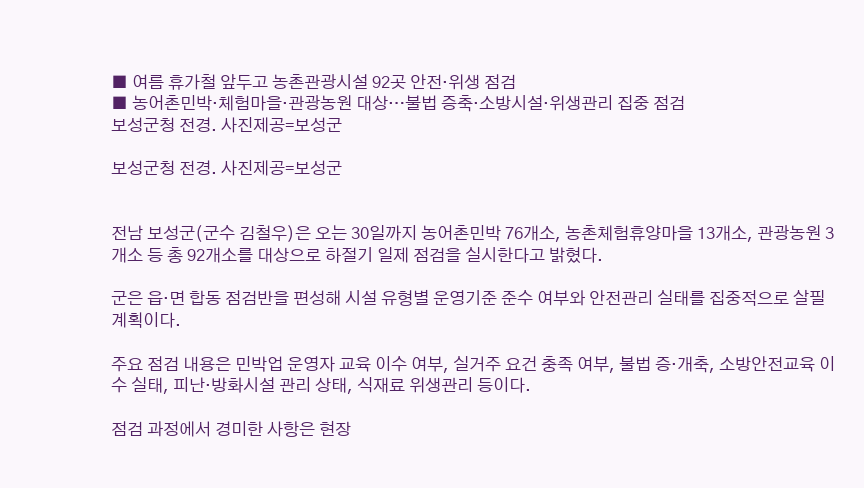■ 여름 휴가철 앞두고 농촌관광시설 92곳 안전·위생 점검
■ 농어촌민박·체험마을·관광농원 대상…불법 증축·소방시설·위생관리 집중 점검
보성군청 전경. 사진제공=보성군

보성군청 전경. 사진제공=보성군


전남 보성군(군수 김철우)은 오는 30일까지 농어촌민박 76개소, 농촌체험휴양마을 13개소, 관광농원 3개소 등 총 92개소를 대상으로 하절기 일제 점검을 실시한다고 밝혔다.

군은 읍·면 합동 점검반을 편성해 시설 유형별 운영기준 준수 여부와 안전관리 실태를 집중적으로 살필 계획이다.

주요 점검 내용은 민박업 운영자 교육 이수 여부, 실거주 요건 충족 여부, 불법 증·개축, 소방안전교육 이수 실태, 피난·방화시설 관리 상태, 식재료 위생관리 등이다.

점검 과정에서 경미한 사항은 현장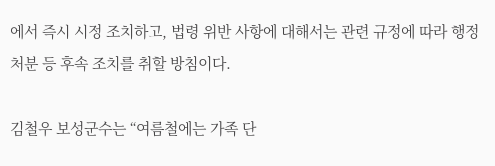에서 즉시 시정 조치하고, 법령 위반 사항에 대해서는 관련 규정에 따라 행정처분 등 후속 조치를 취할 방침이다.

김철우 보성군수는 “여름철에는 가족 단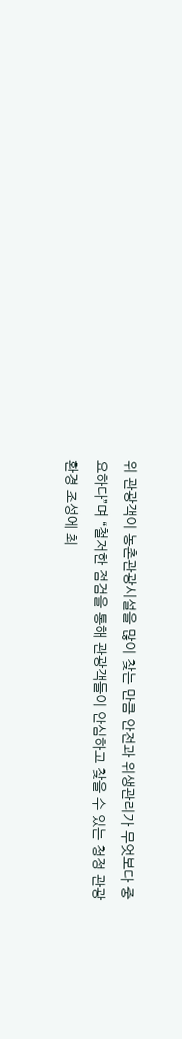위 관광객이 농촌관광시설을 많이 찾는 만큼 안전과 위생관리가 무엇보다 중요하다”며 “철저한 점검을 통해 관광객들이 안심하고 찾을 수 있는 청정 관광환경 조성에 최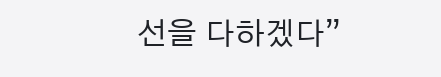선을 다하겠다”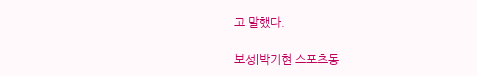고 말했다.

보성|박기현 스포츠동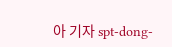아 기자 spt-dong-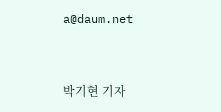a@daum.net


박기현 기자